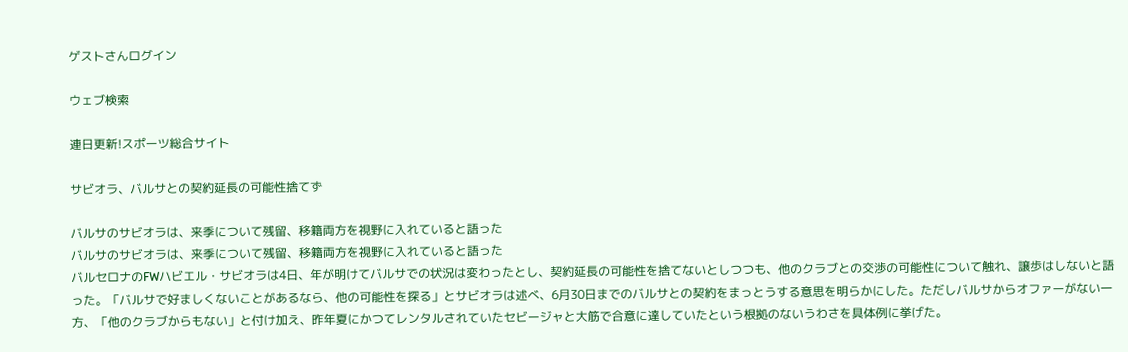ゲストさんログイン

ウェブ検索

連日更新!スポーツ総合サイト

サビオラ、バルサとの契約延長の可能性捨てず

バルサのサビオラは、来季について残留、移籍両方を視野に入れていると語った
バルサのサビオラは、来季について残留、移籍両方を視野に入れていると語った
バルセロナのFWハビエル・サビオラは4日、年が明けてバルサでの状況は変わったとし、契約延長の可能性を捨てないとしつつも、他のクラブとの交渉の可能性について触れ、譲歩はしないと語った。「バルサで好ましくないことがあるなら、他の可能性を探る」とサビオラは述べ、6月30日までのバルサとの契約をまっとうする意思を明らかにした。ただしバルサからオファーがない一方、「他のクラブからもない」と付け加え、昨年夏にかつてレンタルされていたセビージャと大筋で合意に達していたという根拠のないうわさを具体例に挙げた。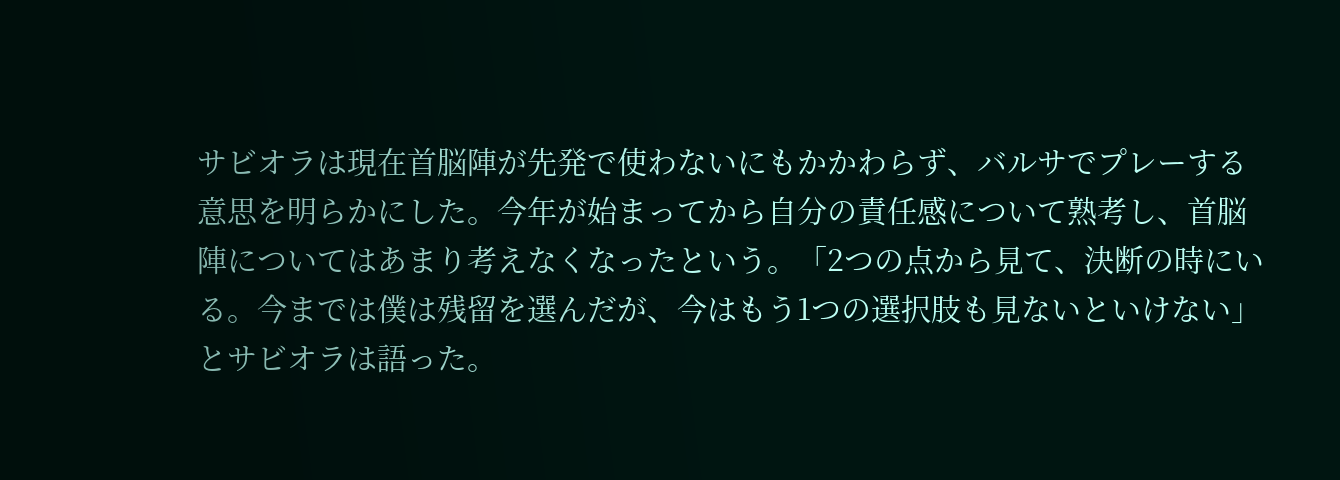サビオラは現在首脳陣が先発で使わないにもかかわらず、バルサでプレーする意思を明らかにした。今年が始まってから自分の責任感について熟考し、首脳陣についてはあまり考えなくなったという。「2つの点から見て、決断の時にいる。今までは僕は残留を選んだが、今はもう1つの選択肢も見ないといけない」とサビオラは語った。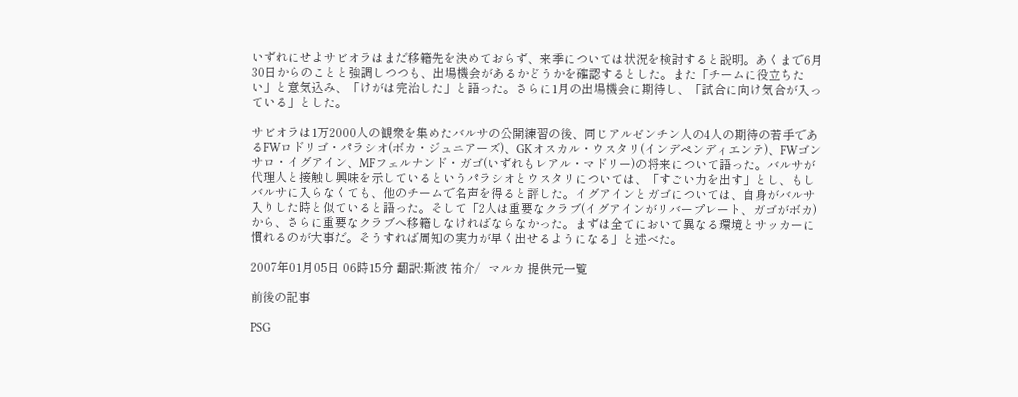いずれにせよサビオラはまだ移籍先を決めておらず、来季については状況を検討すると説明。あくまで6月30日からのことと強調しつつも、出場機会があるかどうかを確認するとした。また「チームに役立ちたい」と意気込み、「けがは完治した」と語った。さらに1月の出場機会に期待し、「試合に向け気合が入っている」とした。

サビオラは1万2000人の観衆を集めたバルサの公開練習の後、同じアルゼンチン人の4人の期待の若手であるFWロドリゴ・パラシオ(ボカ・ジュニアーズ)、GKオスカル・ウスタリ(インデペンディエンテ)、FWゴンサロ・イグアイン、MFフェルナンド・ガゴ(いずれもレアル・マドリー)の将来について語った。バルサが代理人と接触し興味を示しているというパラシオとウスタリについては、「すごい力を出す」とし、もしバルサに入らなくても、他のチームで名声を得ると評した。イグアインとガゴについては、自身がバルサ入りした時と似ていると語った。そして「2人は重要なクラブ(イグアインがリバープレート、ガゴがボカ)から、さらに重要なクラブへ移籍しなければならなかった。まずは全てにおいて異なる環境とサッカーに慣れるのが大事だ。そうすれば周知の実力が早く出せるようになる」と述べた。

2007年01月05日 06時15分 翻訳:斯波 祐介/   マルカ 提供元一覧

前後の記事

PSG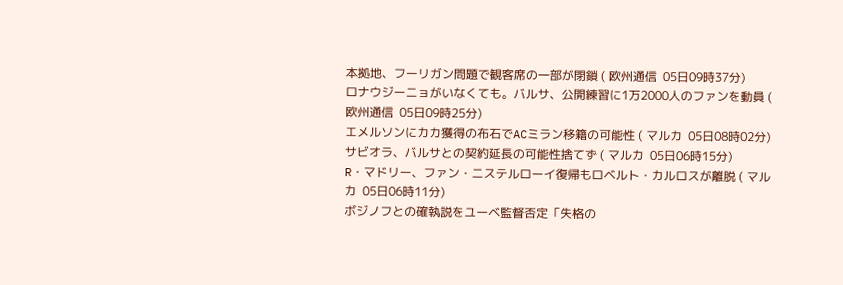本拠地、フーリガン問題で観客席の一部が閉鎖 ( 欧州通信  05日09時37分)
ロナウジーニョがいなくても。バルサ、公開練習に1万2000人のファンを動員 ( 欧州通信  05日09時25分)
エメルソンにカカ獲得の布石でACミラン移籍の可能性 ( マルカ  05日08時02分)
サビオラ、バルサとの契約延長の可能性捨てず ( マルカ  05日06時15分)
R・マドリー、ファン・ニステルローイ復帰もロベルト・カルロスが離脱 ( マルカ  05日06時11分)
ボジノフとの確執説をユーベ監督否定「失格の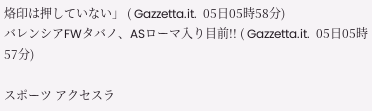烙印は押していない」 ( Gazzetta.it.  05日05時58分)
バレンシアFWタバノ、ASローマ入り目前!! ( Gazzetta.it.  05日05時57分)

スポーツ アクセスラ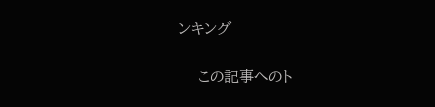ンキング

    この記事へのト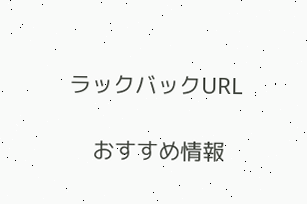ラックバックURL

    おすすめ情報